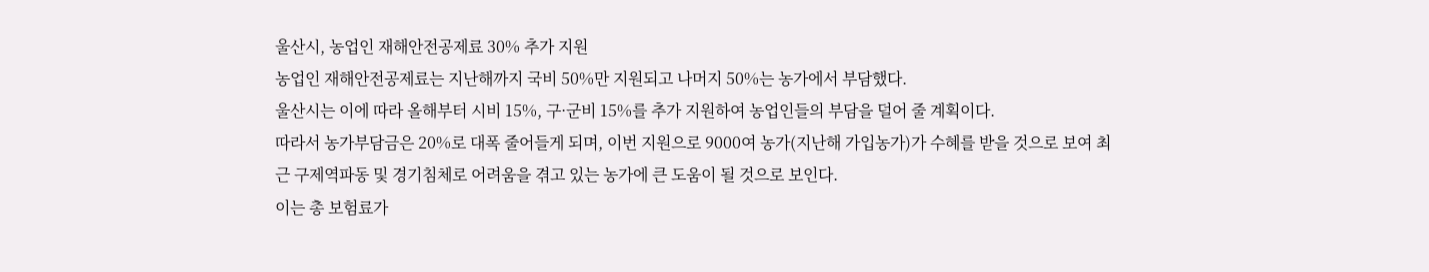울산시, 농업인 재해안전공제료 30% 추가 지원
농업인 재해안전공제료는 지난해까지 국비 50%만 지원되고 나머지 50%는 농가에서 부담했다.
울산시는 이에 따라 올해부터 시비 15%, 구·군비 15%를 추가 지원하여 농업인들의 부담을 덜어 줄 계획이다.
따라서 농가부담금은 20%로 대폭 줄어들게 되며, 이번 지원으로 9000여 농가(지난해 가입농가)가 수혜를 받을 것으로 보여 최근 구제역파동 및 경기침체로 어려움을 겪고 있는 농가에 큰 도움이 될 것으로 보인다.
이는 총 보험료가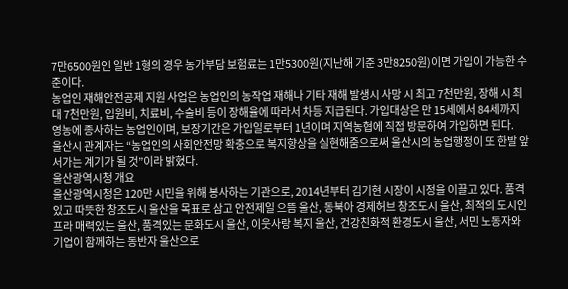7만6500원인 일반 1형의 경우 농가부담 보험료는 1만5300원(지난해 기준 3만8250원)이면 가입이 가능한 수준이다.
농업인 재해안전공제 지원 사업은 농업인의 농작업 재해나 기타 재해 발생시 사망 시 최고 7천만원, 장해 시 최대 7천만원, 입원비, 치료비, 수술비 등이 장해율에 따라서 차등 지급된다. 가입대상은 만 15세에서 84세까지 영농에 종사하는 농업인이며, 보장기간은 가입일로부터 1년이며 지역농협에 직접 방문하여 가입하면 된다.
울산시 관계자는 “농업인의 사회안전망 확충으로 복지향상을 실현해줌으로써 울산시의 농업행정이 또 한발 앞서가는 계기가 될 것”이라 밝혔다.
울산광역시청 개요
울산광역시청은 120만 시민을 위해 봉사하는 기관으로, 2014년부터 김기현 시장이 시정을 이끌고 있다. 품격있고 따뜻한 창조도시 울산을 목표로 삼고 안전제일 으뜸 울산, 동북아 경제허브 창조도시 울산, 최적의 도시인프라 매력있는 울산, 품격있는 문화도시 울산, 이웃사랑 복지 울산, 건강친화적 환경도시 울산, 서민 노동자와 기업이 함께하는 동반자 울산으로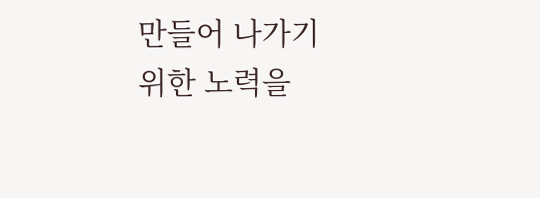만들어 나가기 위한 노력을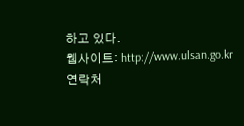하고 있다.
웹사이트: http://www.ulsan.go.kr
연락처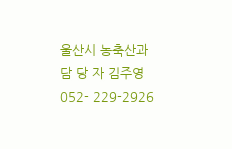울산시 농축산과
담 당 자 김주영
052- 229-2926